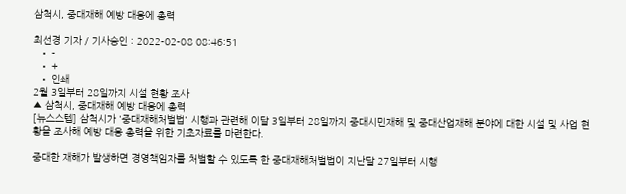삼척시, 중대재해 예방 대응에 총력

최선경 기자 / 기사승인 : 2022-02-08 08:46:51
  • -
  • +
  • 인쇄
2월 3일부터 28일까지 시설 현황 조사
▲ 삼척시, 중대재해 예방 대응에 총력
[뉴스스텝] 삼척시가 '중대재해처벌법' 시행과 관련해 이달 3일부터 28일까지 중대시민재해 및 중대산업재해 분야에 대한 시설 및 사업 현황을 조사해 예방 대응 총력을 위한 기초자료를 마련한다.

중대한 재해가 발생하면 경영책임자를 처벌할 수 있도록 한 중대재해처벌법이 지난달 27일부터 시행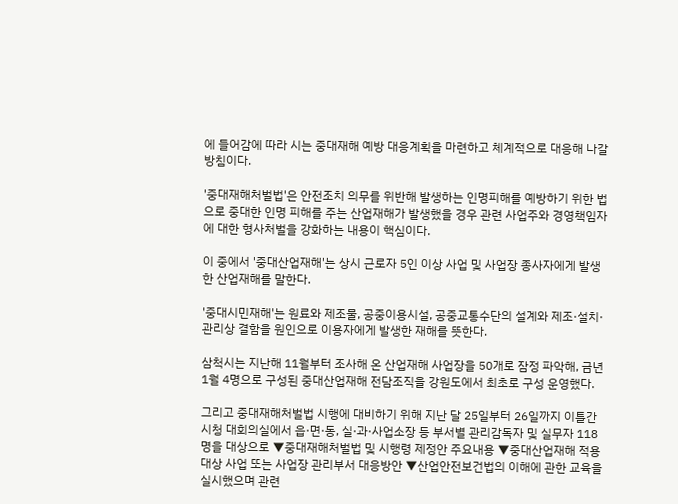에 들어감에 따라 시는 중대재해 예방 대응계획을 마련하고 체계적으로 대응해 나갈 방침이다.

'중대재해처벌법'은 안전조치 의무를 위반해 발생하는 인명피해를 예방하기 위한 법으로 중대한 인명 피해를 주는 산업재해가 발생했을 경우 관련 사업주와 경영책임자에 대한 형사처벌을 강화하는 내용이 핵심이다.

이 중에서 '중대산업재해'는 상시 근로자 5인 이상 사업 및 사업장 종사자에게 발생한 산업재해를 말한다.

'중대시민재해'는 원료와 제조물, 공중이용시설, 공중교통수단의 설계와 제조·설치·관리상 결함을 원인으로 이용자에게 발생한 재해를 뜻한다.

삼척시는 지난해 11월부터 조사해 온 산업재해 사업장을 50개로 잠정 파악해, 금년 1월 4명으로 구성된 중대산업재해 전담조직을 강원도에서 최초로 구성 운영했다.

그리고 중대재해처벌법 시행에 대비하기 위해 지난 달 25일부터 26일까지 이틀간 시청 대회의실에서 읍·면·동, 실·과·사업소장 등 부서별 관리감독자 및 실무자 118명을 대상으로 ▼중대재해처벌법 및 시행령 제정안 주요내용 ▼중대산업재해 적용 대상 사업 또는 사업장 관리부서 대응방안 ▼산업안전보건법의 이해에 관한 교육을 실시했으며 관련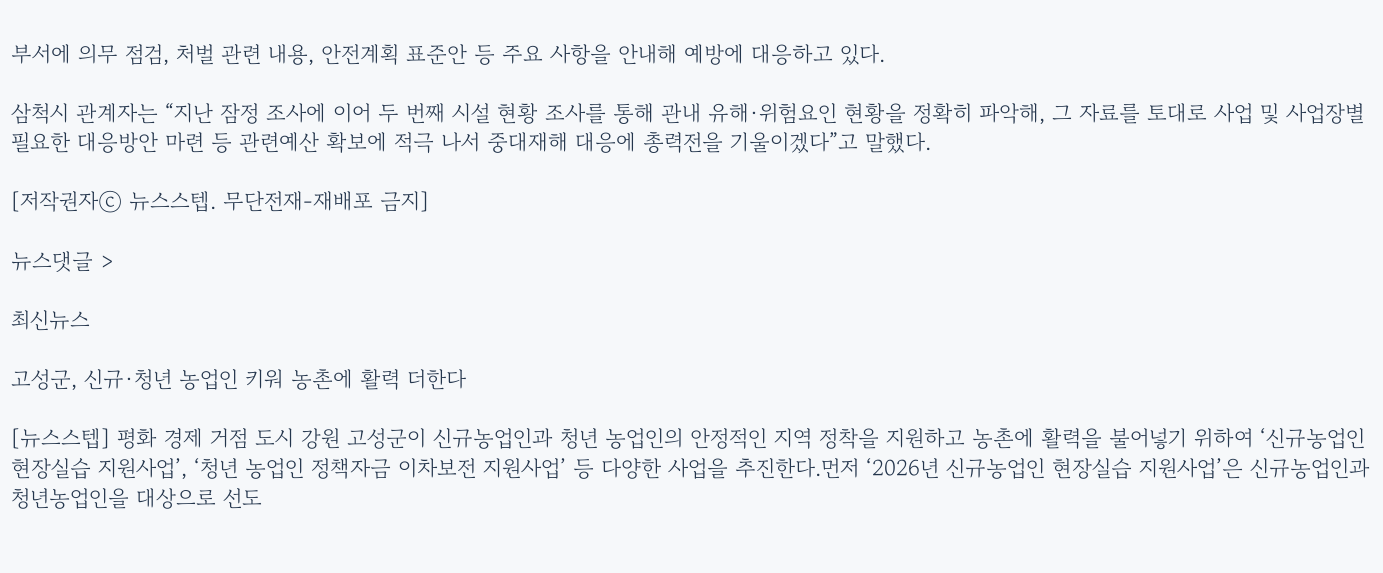부서에 의무 점검, 처벌 관련 내용, 안전계획 표준안 등 주요 사항을 안내해 예방에 대응하고 있다.

삼척시 관계자는 “지난 잠정 조사에 이어 두 번째 시설 현황 조사를 통해 관내 유해·위험요인 현황을 정확히 파악해, 그 자료를 토대로 사업 및 사업장별 필요한 대응방안 마련 등 관련예산 확보에 적극 나서 중대재해 대응에 총력전을 기울이겠다”고 말했다.

[저작권자ⓒ 뉴스스텝. 무단전재-재배포 금지]

뉴스댓글 >

최신뉴스

고성군, 신규·청년 농업인 키워 농촌에 활력 더한다

[뉴스스텝] 평화 경제 거점 도시 강원 고성군이 신규농업인과 청년 농업인의 안정적인 지역 정착을 지원하고 농촌에 활력을 불어넣기 위하여 ‘신규농업인 현장실습 지원사업’, ‘청년 농업인 정책자금 이차보전 지원사업’ 등 다양한 사업을 추진한다.먼저 ‘2026년 신규농업인 현장실습 지원사업’은 신규농업인과 청년농업인을 대상으로 선도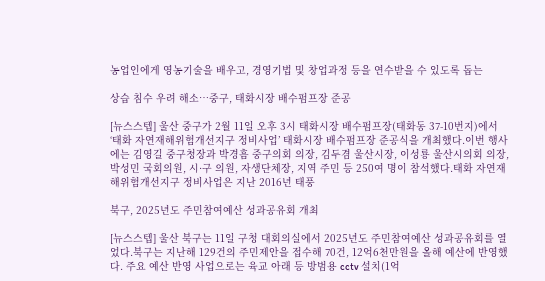농업인에게 영농기술을 배우고, 경영기법 및 창업과정 등을 연수받을 수 있도록 돕는

상습 침수 우려 해소…중구, 태화시장 배수펌프장 준공

[뉴스스텝] 울산 중구가 2월 11일 오후 3시 태화시장 배수펌프장(태화동 37-10번지)에서 ‘태화 자연재해위험개선지구 정비사업’ 태화시장 배수펌프장 준공식을 개최했다.이번 행사에는 김영길 중구청장과 박경흠 중구의회 의장, 김두겸 울산시장, 이성룡 울산시의회 의장, 박성민 국회의원, 시·구 의원, 자생단체장, 지역 주민 등 250여 명이 참석했다.태화 자연재해위험개선지구 정비사업은 지난 2016년 태풍

북구, 2025년도 주민참여예산 성과공유회 개최

[뉴스스텝] 울산 북구는 11일 구청 대회의실에서 2025년도 주민참여예산 성과공유회를 열었다.북구는 지난해 129건의 주민제안을 접수해 70건, 12억6천만원을 올해 예산에 반영했다. 주요 예산 반영 사업으로는 육교 아래 등 방범용 cctv 설치(1억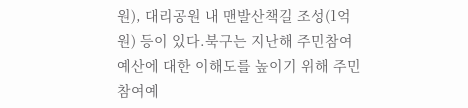원), 대리공원 내 맨발산책길 조성(1억원) 등이 있다.북구는 지난해 주민참여예산에 대한 이해도를 높이기 위해 주민참여예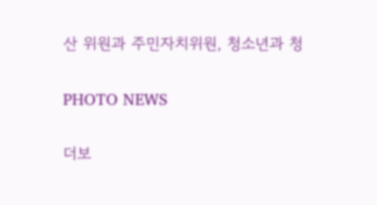산 위원과 주민자치위원, 청소년과 청

PHOTO NEWS

더보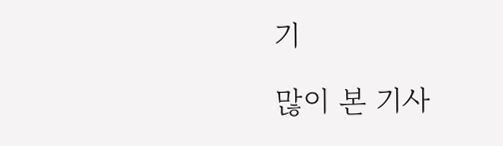기

많이 본 기사